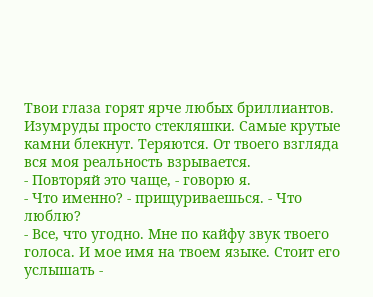Твои глаза горят ярче любых бриллиантов. Изумруды просто стекляшки. Самые крутые камни блекнут. Теряются. От твоего взгляда вся моя реальность взрывается.
- Повторяй это чаще, - говорю я.
- Что именно? - прищуриваешься. - Что люблю?
- Все, что угодно. Мне по кайфу звук твоего голоса. И мое имя на твоем языке. Стоит его услышать -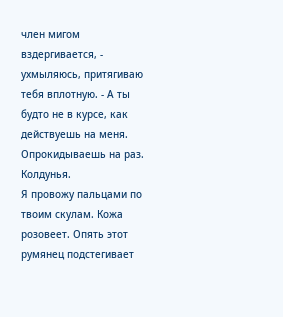член мигом вздергивается, - ухмыляюсь, притягиваю тебя вплотную. - А ты будто не в курсе, как действуешь на меня. Опрокидываешь на раз. Колдунья.
Я провожу пальцами по твоим скулам. Кожа розовеет. Опять этот румянец подстегивает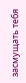засмущать тебя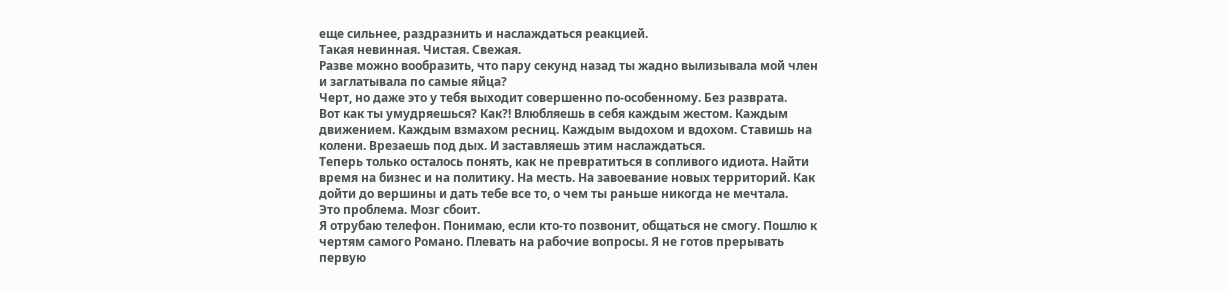еще сильнее, раздразнить и наслаждаться реакцией.
Такая невинная. Чистая. Свежая.
Разве можно вообразить, что пару секунд назад ты жадно вылизывала мой член и заглатывала по самые яйца?
Черт, но даже это у тебя выходит совершенно по-особенному. Без разврата.
Вот как ты умудряешься? Как?! Влюбляешь в себя каждым жестом. Каждым движением. Каждым взмахом ресниц. Каждым выдохом и вдохом. Ставишь на колени. Врезаешь под дых. И заставляешь этим наслаждаться.
Теперь только осталось понять, как не превратиться в сопливого идиота. Найти время на бизнес и на политику. На месть. На завоевание новых территорий. Как дойти до вершины и дать тебе все то, о чем ты раньше никогда не мечтала.
Это проблема. Мозг сбоит.
Я отрубаю телефон. Понимаю, если кто-то позвонит, общаться не смогу. Пошлю к чертям самого Романо. Плевать на рабочие вопросы. Я не готов прерывать первую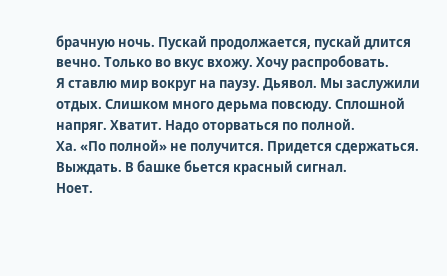брачную ночь. Пускай продолжается, пускай длится вечно. Только во вкус вхожу. Хочу распробовать.
Я ставлю мир вокруг на паузу. Дьявол. Мы заслужили отдых. Слишком много дерьма повсюду. Сплошной напряг. Хватит. Надо оторваться по полной.
Ха. «По полной» не получится. Придется сдержаться. Выждать. В башке бьется красный сигнал.
Ноет.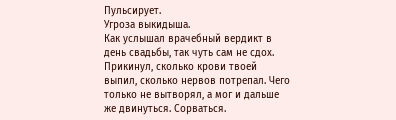Пульсирует.
Угроза выкидыша.
Как услышал врачебный вердикт в день свадьбы, так чуть сам не сдох. Прикинул, сколько крови твоей выпил, сколько нервов потрепал. Чего только не вытворял, а мог и дальше же двинуться. Сорваться.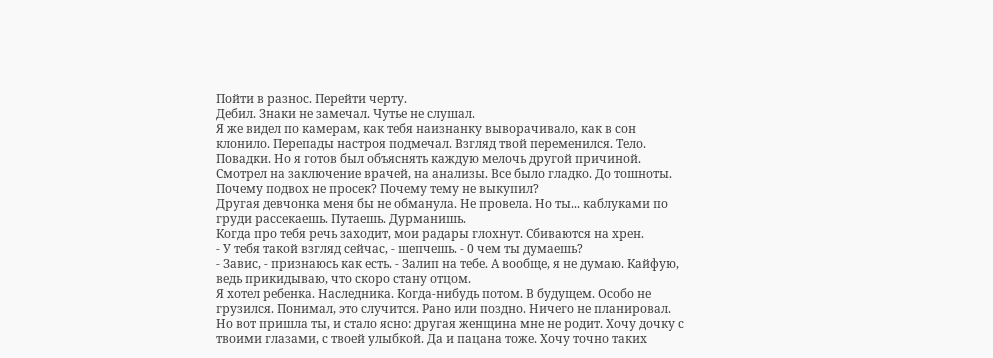Пойти в разнос. Перейти черту.
Дебил. Знаки не замечал. Чутье не слушал.
Я же видел по камерам, как тебя наизнанку выворачивало, как в сон клонило. Перепады настроя подмечал. Взгляд твой переменился. Тело. Повадки. Но я готов был объяснять каждую мелочь другой причиной. Смотрел на заключение врачей, на анализы. Все было гладко. До тошноты.
Почему подвох не просек? Почему тему не выкупил?
Другая девчонка меня бы не обманула. Не провела. Но ты... каблуками по груди рассекаешь. Путаешь. Дурманишь.
Когда про тебя речь заходит, мои радары глохнут. Сбиваются на хрен.
- У тебя такой взгляд сейчас, - шепчешь. - 0 чем ты думаешь?
- Завис, - признаюсь как есть. - Залип на тебе. А вообще, я не думаю. Кайфую, ведь прикидываю, что скоро стану отцом.
Я хотел ребенка. Наследника. Когда-нибудь потом. В будущем. Особо не грузился. Понимал, это случится. Рано или поздно. Ничего не планировал.
Но вот пришла ты, и стало ясно: другая женщина мне не родит. Хочу дочку с твоими глазами, с твоей улыбкой. Да и пацана тоже. Хочу точно таких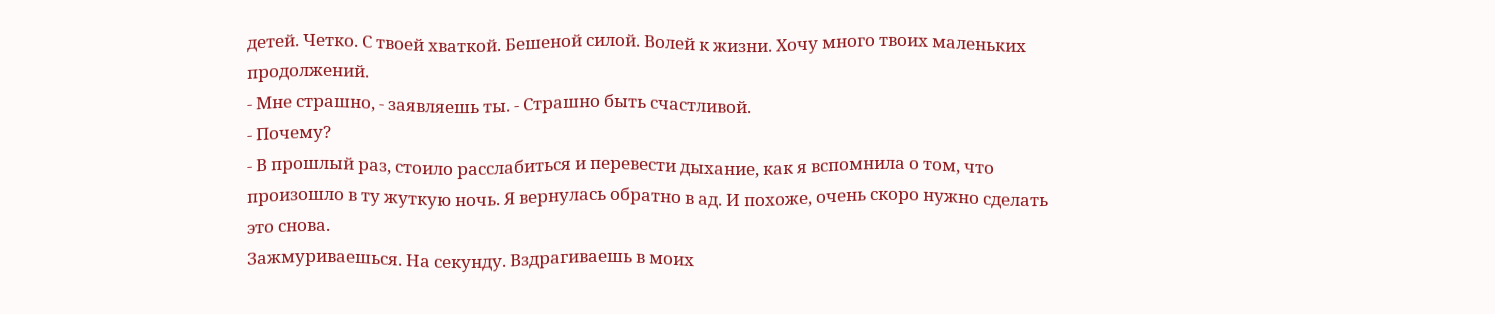детей. Четко. С твоей хваткой. Бешеной силой. Волей к жизни. Хочу много твоих маленьких продолжений.
- Мне страшно, - заявляешь ты. - Страшно быть счастливой.
- Почему?
- В прошлый раз, стоило расслабиться и перевести дыхание, как я вспомнила о том, что произошло в ту жуткую ночь. Я вернулась обратно в ад. И похоже, очень скоро нужно сделать это снова.
Зажмуриваешься. На секунду. Вздрагиваешь в моих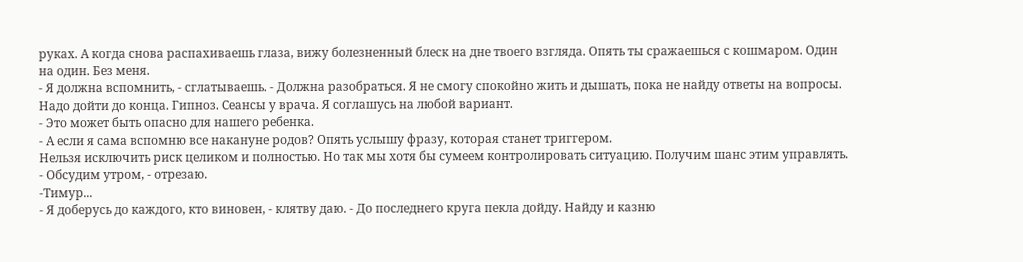руках. А когда снова распахиваешь глаза, вижу болезненный блеск на дне твоего взгляда. Опять ты сражаешься с кошмаром. Один на один. Без меня.
- Я должна вспомнить, - сглатываешь. - Должна разобраться. Я не смогу спокойно жить и дышать, пока не найду ответы на вопросы. Надо дойти до конца. Гипноз. Сеансы у врача. Я соглашусь на любой вариант.
- Это может быть опасно для нашего ребенка.
- А если я сама вспомню все накануне родов? Опять услышу фразу, которая станет триггером.
Нельзя исключить риск целиком и полностью. Но так мы хотя бы сумеем контролировать ситуацию. Получим шанс этим управлять.
- Обсудим утром, - отрезаю.
-Тимур...
- Я доберусь до каждого, кто виновен, - клятву даю. - До последнего круга пекла дойду. Найду и казню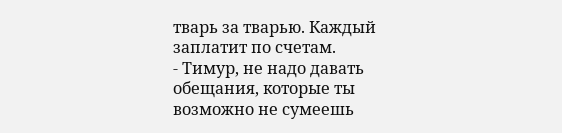тварь за тварью. Каждый заплатит по счетам.
- Тимур, не надо давать обещания, которые ты возможно не сумеешь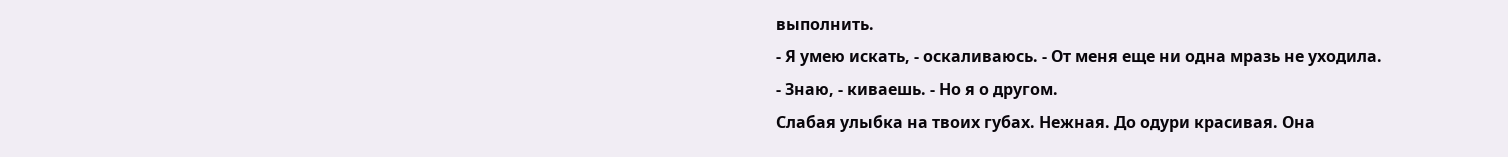выполнить.
- Я умею искать, - оскаливаюсь. - От меня еще ни одна мразь не уходила.
- Знаю, - киваешь. - Но я о другом.
Слабая улыбка на твоих губах. Нежная. До одури красивая. Она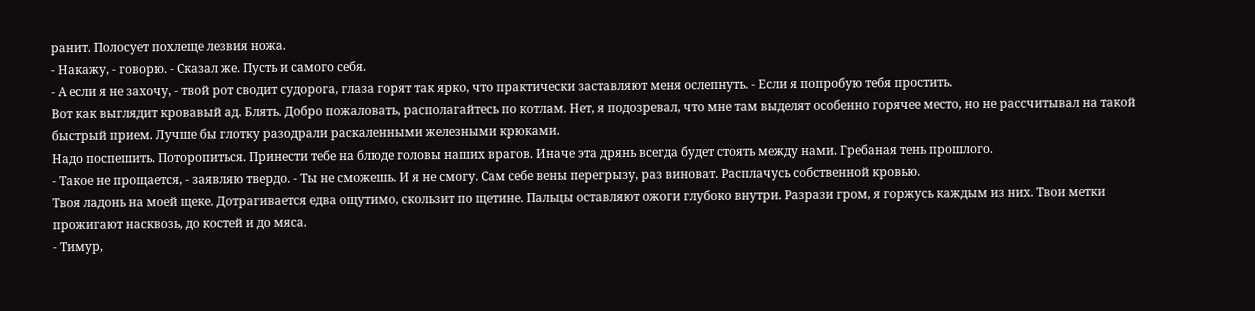ранит. Полосует похлеще лезвия ножа.
- Накажу, - говорю. - Сказал же. Пусть и самого себя.
- А если я не захочу, - твой рот сводит судорога, глаза горят так ярко, что практически заставляют меня ослепнуть. - Если я попробую тебя простить.
Вот как выглядит кровавый ад. Блять. Добро пожаловать, располагайтесь по котлам. Нет, я подозревал, что мне там выделят особенно горячее место, но не рассчитывал на такой быстрый прием. Лучше бы глотку разодрали раскаленными железными крюками.
Надо поспешить. Поторопиться. Принести тебе на блюде головы наших врагов. Иначе эта дрянь всегда будет стоять между нами. Гребаная тень прошлого.
- Такое не прощается, - заявляю твердо. - Ты не сможешь. И я не смогу. Сам себе вены перегрызу, раз виноват. Расплачусь собственной кровью.
Твоя ладонь на моей щеке. Дотрагивается едва ощутимо, скользит по щетине. Пальцы оставляют ожоги глубоко внутри. Разрази гром, я горжусь каждым из них. Твои метки прожигают насквозь, до костей и до мяса.
- Тимур,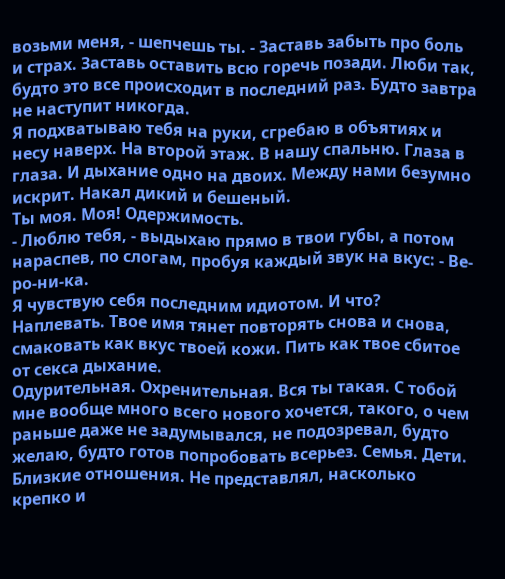возьми меня, - шепчешь ты. - Заставь забыть про боль и страх. Заставь оставить всю горечь позади. Люби так, будто это все происходит в последний раз. Будто завтра не наступит никогда.
Я подхватываю тебя на руки, сгребаю в объятиях и несу наверх. На второй этаж. В нашу спальню. Глаза в глаза. И дыхание одно на двоих. Между нами безумно искрит. Накал дикий и бешеный.
Ты моя. Моя! Одержимость.
- Люблю тебя, - выдыхаю прямо в твои губы, а потом нараспев, по слогам, пробуя каждый звук на вкус: - Ве-ро-ни-ка.
Я чувствую себя последним идиотом. И что? Наплевать. Твое имя тянет повторять снова и снова, смаковать как вкус твоей кожи. Пить как твое сбитое от секса дыхание.
Одурительная. Охренительная. Вся ты такая. С тобой мне вообще много всего нового хочется, такого, о чем раньше даже не задумывался, не подозревал, будто желаю, будто готов попробовать всерьез. Семья. Дети. Близкие отношения. Не представлял, насколько крепко и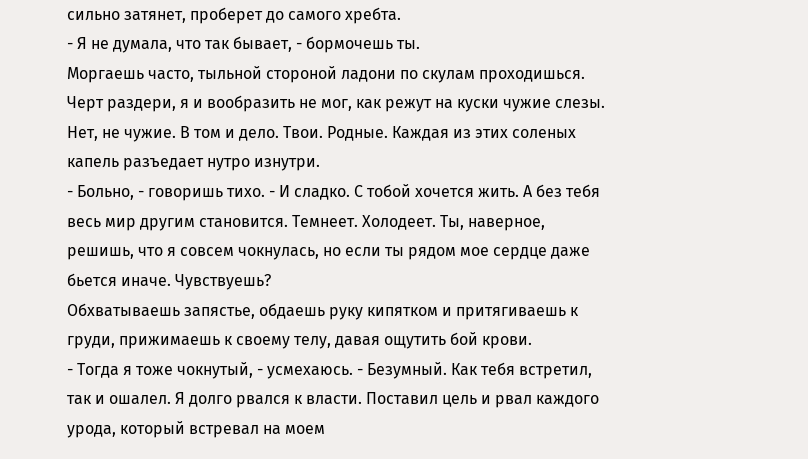сильно затянет, проберет до самого хребта.
- Я не думала, что так бывает, - бормочешь ты.
Моргаешь часто, тыльной стороной ладони по скулам проходишься. Черт раздери, я и вообразить не мог, как режут на куски чужие слезы. Нет, не чужие. В том и дело. Твои. Родные. Каждая из этих соленых капель разъедает нутро изнутри.
- Больно, - говоришь тихо. - И сладко. С тобой хочется жить. А без тебя весь мир другим становится. Темнеет. Холодеет. Ты, наверное, решишь, что я совсем чокнулась, но если ты рядом мое сердце даже бьется иначе. Чувствуешь?
Обхватываешь запястье, обдаешь руку кипятком и притягиваешь к груди, прижимаешь к своему телу, давая ощутить бой крови.
- Тогда я тоже чокнутый, - усмехаюсь. - Безумный. Как тебя встретил, так и ошалел. Я долго рвался к власти. Поставил цель и рвал каждого урода, который встревал на моем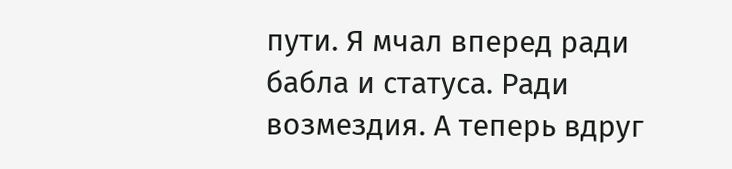пути. Я мчал вперед ради бабла и статуса. Ради возмездия. А теперь вдруг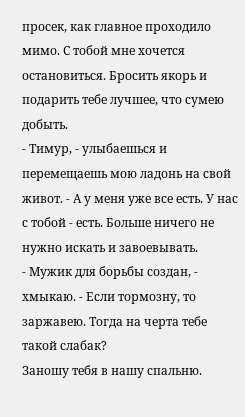просек, как главное проходило мимо. С тобой мне хочется остановиться. Бросить якорь и подарить тебе лучшее, что сумею добыть.
- Тимур, - улыбаешься и перемещаешь мою ладонь на свой живот. - А у меня уже все есть. У нас с тобой - есть. Больше ничего не нужно искать и завоевывать.
- Мужик для борьбы создан, - хмыкаю. - Если тормозну, то заржавею. Тогда на черта тебе такой слабак?
Заношу тебя в нашу спальню.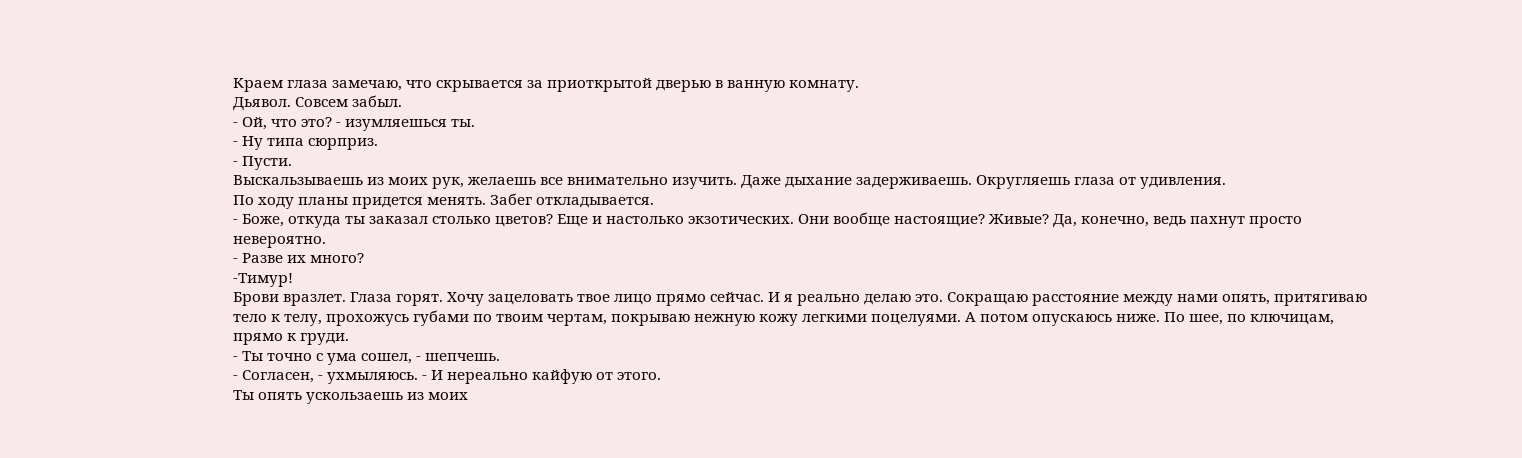Краем глаза замечаю, что скрывается за приоткрытой дверью в ванную комнату.
Дьявол. Совсем забыл.
- Ой, что это? - изумляешься ты.
- Ну типа сюрприз.
- Пусти.
Выскальзываешь из моих рук, желаешь все внимательно изучить. Даже дыхание задерживаешь. Округляешь глаза от удивления.
По ходу планы придется менять. Забег откладывается.
- Боже, откуда ты заказал столько цветов? Еще и настолько экзотических. Они вообще настоящие? Живые? Да, конечно, ведь пахнут просто невероятно.
- Разве их много?
-Тимур!
Брови вразлет. Глаза горят. Хочу зацеловать твое лицо прямо сейчас. И я реально делаю это. Сокращаю расстояние между нами опять, притягиваю тело к телу, прохожусь губами по твоим чертам, покрываю нежную кожу легкими поцелуями. А потом опускаюсь ниже. По шее, по ключицам, прямо к груди.
- Ты точно с ума сошел, - шепчешь.
- Согласен, - ухмыляюсь. - И нереально кайфую от этого.
Ты опять ускользаешь из моих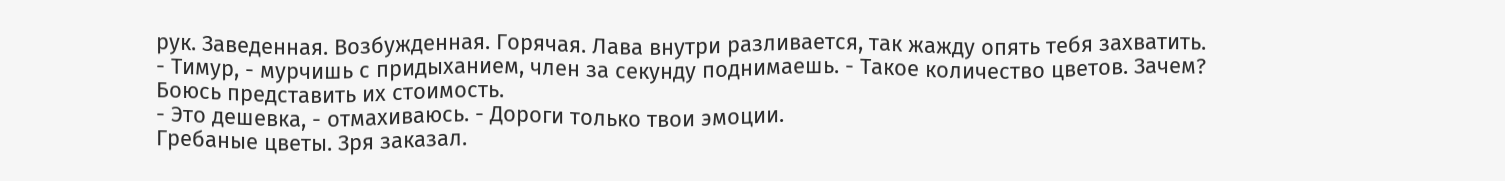рук. Заведенная. Возбужденная. Горячая. Лава внутри разливается, так жажду опять тебя захватить.
- Тимур, - мурчишь с придыханием, член за секунду поднимаешь. - Такое количество цветов. Зачем? Боюсь представить их стоимость.
- Это дешевка, - отмахиваюсь. - Дороги только твои эмоции.
Гребаные цветы. Зря заказал.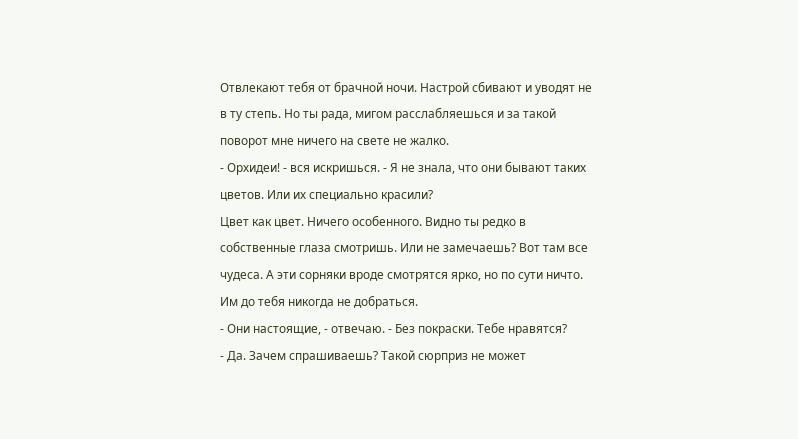Отвлекают тебя от брачной ночи. Настрой сбивают и уводят не в ту степь. Но ты рада, мигом расслабляешься и за такой поворот мне ничего на свете не жалко.
- Орхидеи! - вся искришься. - Я не знала, что они бывают таких цветов. Или их специально красили?
Цвет как цвет. Ничего особенного. Видно ты редко в собственные глаза смотришь. Или не замечаешь? Вот там все чудеса. А эти сорняки вроде смотрятся ярко, но по сути ничто. Им до тебя никогда не добраться.
- Они настоящие, - отвечаю. - Без покраски. Тебе нравятся?
- Да. Зачем спрашиваешь? Такой сюрприз не может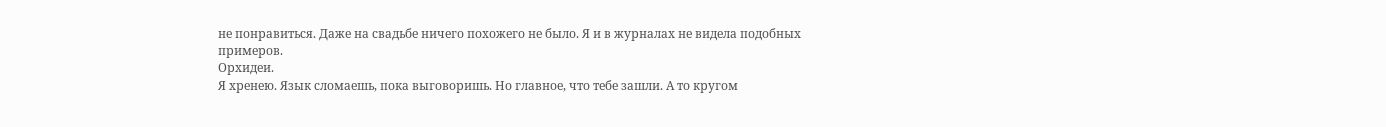не понравиться. Даже на свадьбе ничего похожего не было. Я и в журналах не видела подобных примеров.
Орхидеи.
Я хренею. Язык сломаешь, пока выговоришь. Но главное, что тебе зашли. А то кругом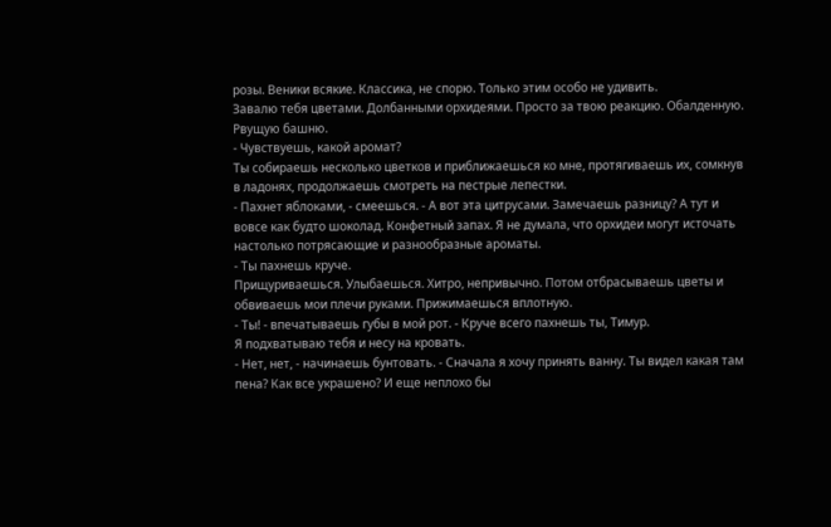розы. Веники всякие. Классика, не спорю. Только этим особо не удивить.
Завалю тебя цветами. Долбанными орхидеями. Просто за твою реакцию. Обалденную. Рвущую башню.
- Чувствуешь, какой аромат?
Ты собираешь несколько цветков и приближаешься ко мне, протягиваешь их, сомкнув в ладонях, продолжаешь смотреть на пестрые лепестки.
- Пахнет яблоками, - смеешься. - А вот эта цитрусами. Замечаешь разницу? А тут и вовсе как будто шоколад. Конфетный запах. Я не думала, что орхидеи могут источать настолько потрясающие и разнообразные ароматы.
- Ты пахнешь круче.
Прищуриваешься. Улыбаешься. Хитро, непривычно. Потом отбрасываешь цветы и обвиваешь мои плечи руками. Прижимаешься вплотную.
- Ты! - впечатываешь губы в мой рот. - Круче всего пахнешь ты, Тимур.
Я подхватываю тебя и несу на кровать.
- Нет, нет, - начинаешь бунтовать. - Сначала я хочу принять ванну. Ты видел какая там пена? Как все украшено? И еще неплохо бы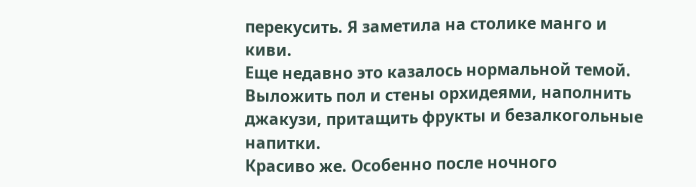перекусить. Я заметила на столике манго и киви.
Еще недавно это казалось нормальной темой. Выложить пол и стены орхидеями, наполнить джакузи, притащить фрукты и безалкогольные напитки.
Красиво же. Особенно после ночного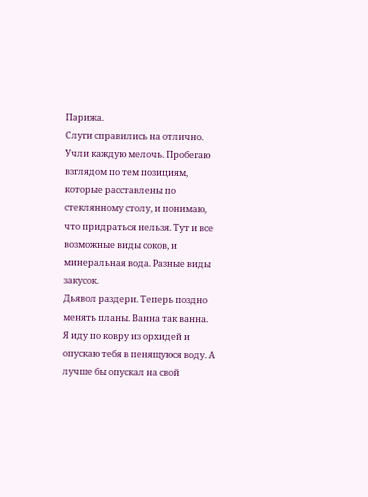Парижа.
Слуги справились на отлично. Учли каждую мелочь. Пробегаю взглядом по тем позициям, которые расставлены по стеклянному столу, и понимаю, что придраться нельзя. Тут и все возможные виды соков, и минеральная вода. Разные виды закусок.
Дьявол раздери. Теперь поздно менять планы. Ванна так ванна.
Я иду по ковру из орхидей и опускаю тебя в пенящуюся воду. А лучше бы опускал на свой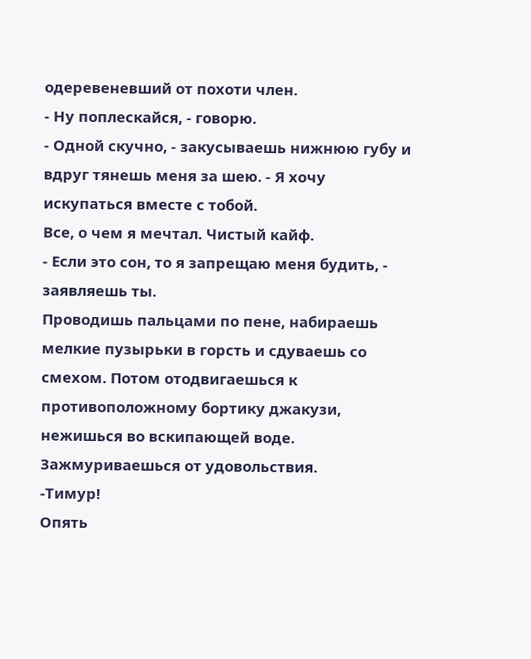одеревеневший от похоти член.
- Ну поплескайся, - говорю.
- Одной скучно, - закусываешь нижнюю губу и вдруг тянешь меня за шею. - Я хочу искупаться вместе с тобой.
Все, о чем я мечтал. Чистый кайф.
- Если это сон, то я запрещаю меня будить, - заявляешь ты.
Проводишь пальцами по пене, набираешь мелкие пузырьки в горсть и сдуваешь со смехом. Потом отодвигаешься к противоположному бортику джакузи, нежишься во вскипающей воде. Зажмуриваешься от удовольствия.
-Тимур!
Опять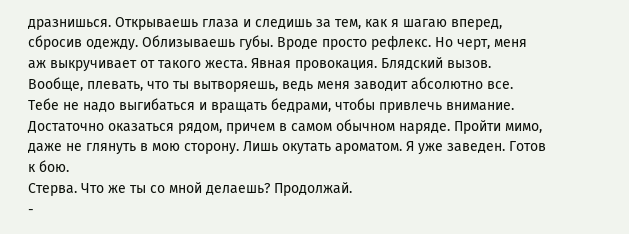дразнишься. Открываешь глаза и следишь за тем, как я шагаю вперед, сбросив одежду. Облизываешь губы. Вроде просто рефлекс. Но черт, меня аж выкручивает от такого жеста. Явная провокация. Блядский вызов.
Вообще, плевать, что ты вытворяешь, ведь меня заводит абсолютно все. Тебе не надо выгибаться и вращать бедрами, чтобы привлечь внимание. Достаточно оказаться рядом, причем в самом обычном наряде. Пройти мимо, даже не глянуть в мою сторону. Лишь окутать ароматом. Я уже заведен. Готов к бою.
Стерва. Что же ты со мной делаешь? Продолжай.
-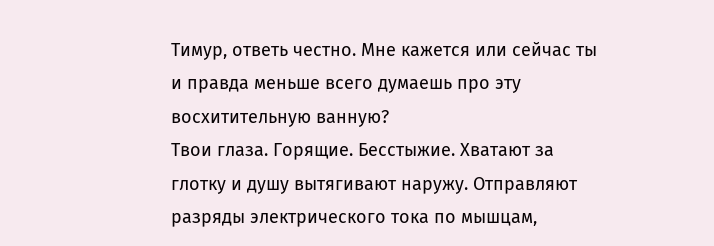Тимур, ответь честно. Мне кажется или сейчас ты и правда меньше всего думаешь про эту восхитительную ванную?
Твои глаза. Горящие. Бесстыжие. Хватают за глотку и душу вытягивают наружу. Отправляют разряды электрического тока по мышцам,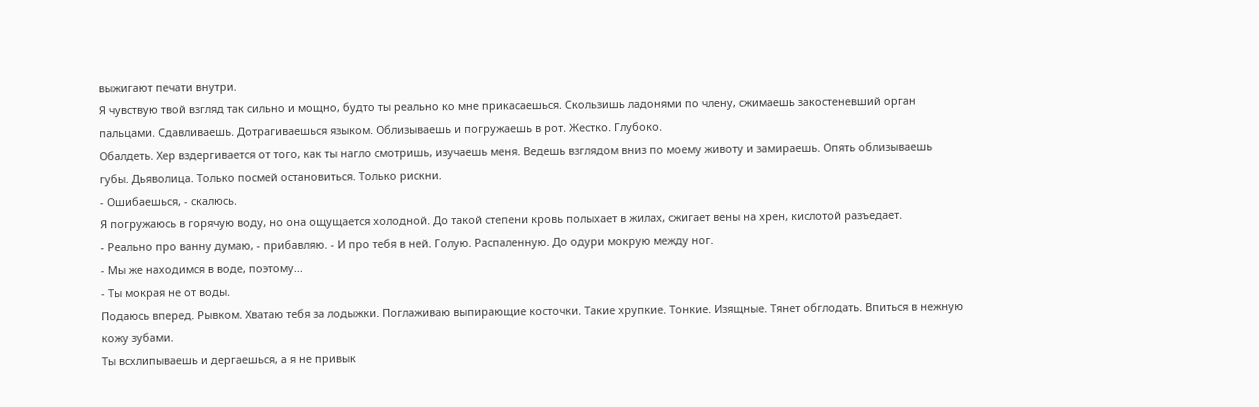выжигают печати внутри.
Я чувствую твой взгляд так сильно и мощно, будто ты реально ко мне прикасаешься. Скользишь ладонями по члену, сжимаешь закостеневший орган пальцами. Сдавливаешь. Дотрагиваешься языком. Облизываешь и погружаешь в рот. Жестко. Глубоко.
Обалдеть. Хер вздергивается от того, как ты нагло смотришь, изучаешь меня. Ведешь взглядом вниз по моему животу и замираешь. Опять облизываешь губы. Дьяволица. Только посмей остановиться. Только рискни.
- Ошибаешься, - скалюсь.
Я погружаюсь в горячую воду, но она ощущается холодной. До такой степени кровь полыхает в жилах, сжигает вены на хрен, кислотой разъедает.
- Реально про ванну думаю, - прибавляю. - И про тебя в ней. Голую. Распаленную. До одури мокрую между ног.
- Мы же находимся в воде, поэтому...
- Ты мокрая не от воды.
Подаюсь вперед. Рывком. Хватаю тебя за лодыжки. Поглаживаю выпирающие косточки. Такие хрупкие. Тонкие. Изящные. Тянет обглодать. Впиться в нежную кожу зубами.
Ты всхлипываешь и дергаешься, а я не привык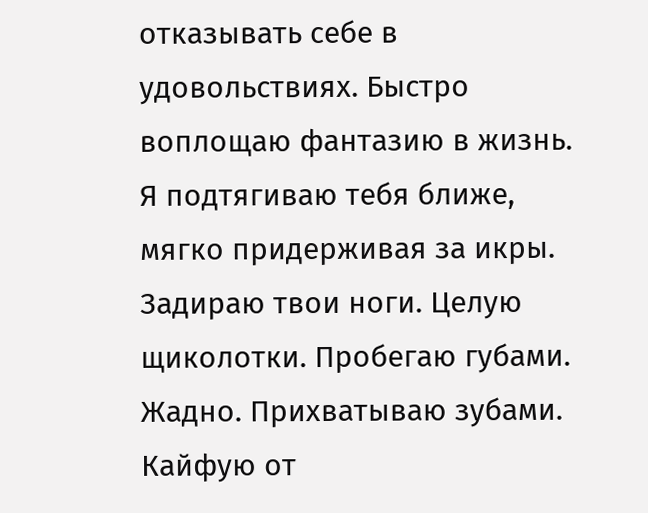отказывать себе в удовольствиях. Быстро воплощаю фантазию в жизнь.
Я подтягиваю тебя ближе, мягко придерживая за икры. Задираю твои ноги. Целую щиколотки. Пробегаю губами. Жадно. Прихватываю зубами. Кайфую от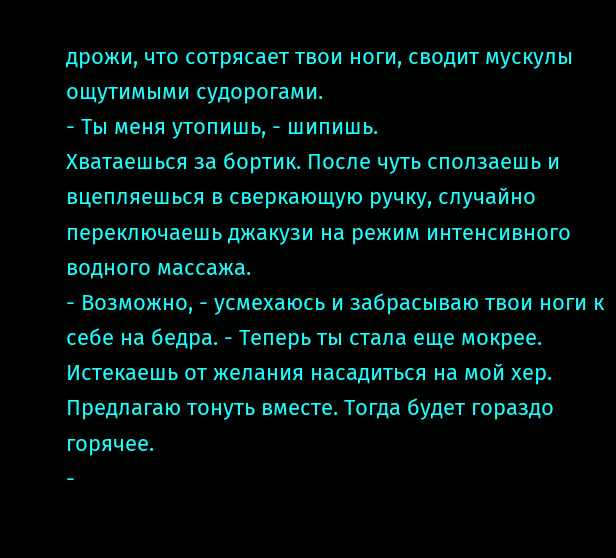дрожи, что сотрясает твои ноги, сводит мускулы ощутимыми судорогами.
- Ты меня утопишь, - шипишь.
Хватаешься за бортик. После чуть сползаешь и вцепляешься в сверкающую ручку, случайно переключаешь джакузи на режим интенсивного водного массажа.
- Возможно, - усмехаюсь и забрасываю твои ноги к себе на бедра. - Теперь ты стала еще мокрее. Истекаешь от желания насадиться на мой хер. Предлагаю тонуть вместе. Тогда будет гораздо горячее.
-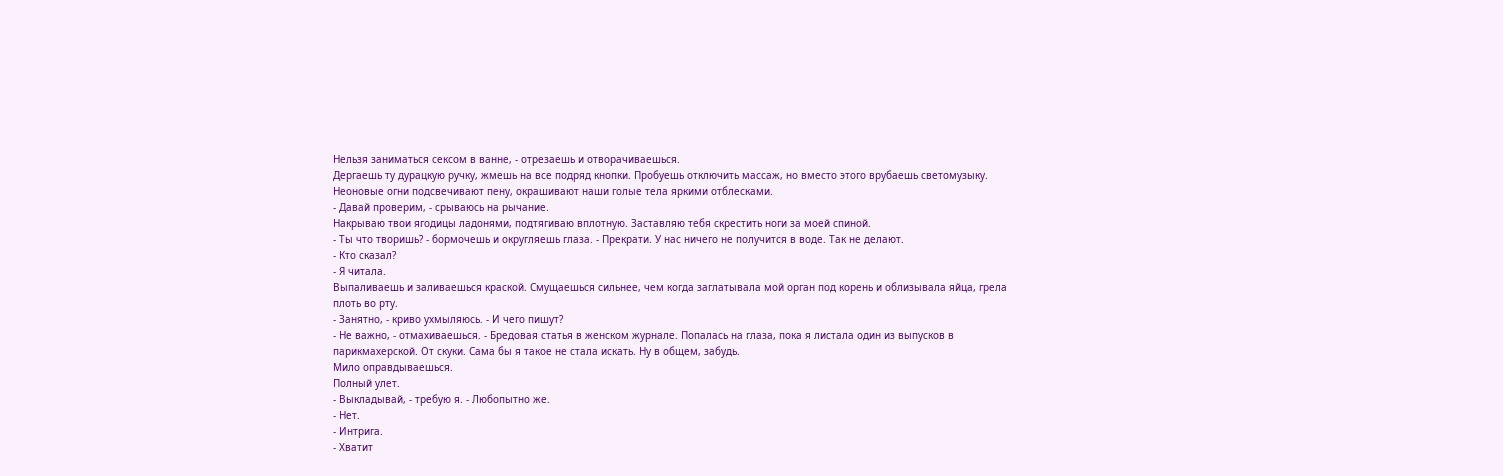Нельзя заниматься сексом в ванне, - отрезаешь и отворачиваешься.
Дергаешь ту дурацкую ручку, жмешь на все подряд кнопки. Пробуешь отключить массаж, но вместо этого врубаешь светомузыку. Неоновые огни подсвечивают пену, окрашивают наши голые тела яркими отблесками.
- Давай проверим, - срываюсь на рычание.
Накрываю твои ягодицы ладонями, подтягиваю вплотную. Заставляю тебя скрестить ноги за моей спиной.
- Ты что творишь? - бормочешь и округляешь глаза. - Прекрати. У нас ничего не получится в воде. Так не делают.
- Кто сказал?
- Я читала.
Выпаливаешь и заливаешься краской. Смущаешься сильнее, чем когда заглатывала мой орган под корень и облизывала яйца, грела плоть во рту.
- Занятно, - криво ухмыляюсь. - И чего пишут?
- Не важно, - отмахиваешься. - Бредовая статья в женском журнале. Попалась на глаза, пока я листала один из выпусков в парикмахерской. От скуки. Сама бы я такое не стала искать. Ну в общем, забудь.
Мило оправдываешься.
Полный улет.
- Выкладывай, - требую я. - Любопытно же.
- Нет.
- Интрига.
- Хватит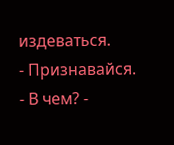издеваться.
- Признавайся.
- В чем? -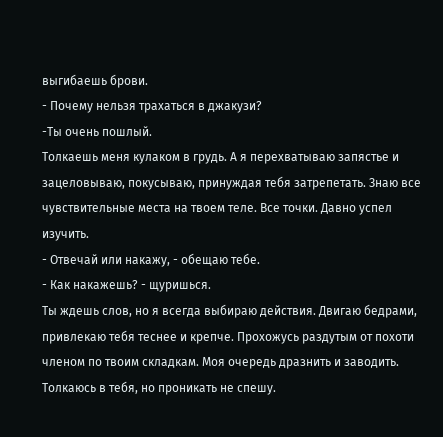выгибаешь брови.
- Почему нельзя трахаться в джакузи?
-Ты очень пошлый.
Толкаешь меня кулаком в грудь. А я перехватываю запястье и зацеловываю, покусываю, принуждая тебя затрепетать. Знаю все чувствительные места на твоем теле. Все точки. Давно успел изучить.
- Отвечай или накажу, - обещаю тебе.
- Как накажешь? - щуришься.
Ты ждешь слов, но я всегда выбираю действия. Двигаю бедрами, привлекаю тебя теснее и крепче. Прохожусь раздутым от похоти членом по твоим складкам. Моя очередь дразнить и заводить. Толкаюсь в тебя, но проникать не спешу.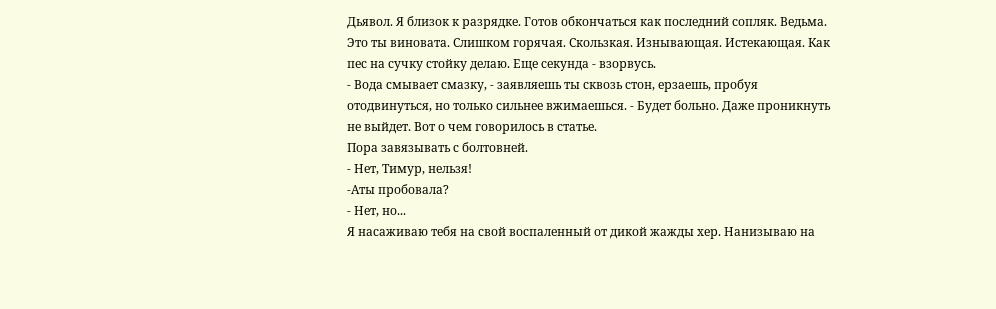Дьявол. Я близок к разрядке. Готов обкончаться как последний сопляк. Ведьма. Это ты виновата. Слишком горячая. Скользкая. Изнывающая. Истекающая. Как пес на сучку стойку делаю. Еще секунда - взорвусь.
- Вода смывает смазку, - заявляешь ты сквозь стон, ерзаешь, пробуя отодвинуться, но только сильнее вжимаешься. - Будет больно. Даже проникнуть не выйдет. Вот о чем говорилось в статье.
Пора завязывать с болтовней.
- Нет, Тимур, нельзя!
-Аты пробовала?
- Нет, но...
Я насаживаю тебя на свой воспаленный от дикой жажды хер. Нанизываю на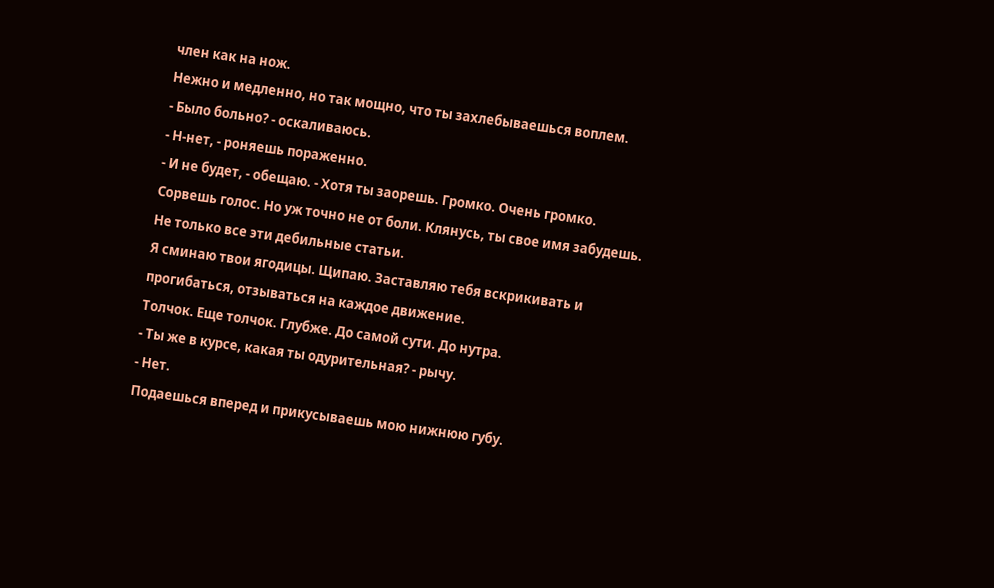член как на нож.
Нежно и медленно, но так мощно, что ты захлебываешься воплем.
- Было больно? - оскаливаюсь.
- Н-нет, - роняешь пораженно.
- И не будет, - обещаю. - Хотя ты заорешь. Громко. Очень громко. Сорвешь голос. Но уж точно не от боли. Клянусь, ты свое имя забудешь. Не только все эти дебильные статьи.
Я сминаю твои ягодицы. Щипаю. Заставляю тебя вскрикивать и прогибаться, отзываться на каждое движение.
Толчок. Еще толчок. Глубже. До самой сути. До нутра.
- Ты же в курсе, какая ты одурительная? - рычу.
- Нет.
Подаешься вперед и прикусываешь мою нижнюю губу.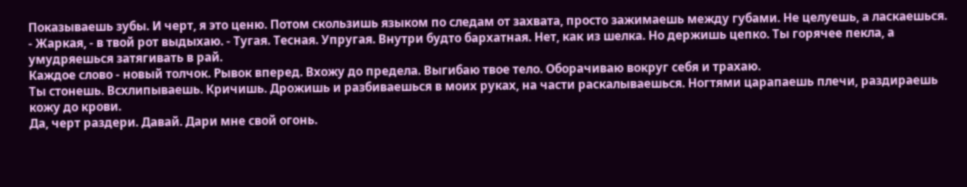Показываешь зубы. И черт, я это ценю. Потом скользишь языком по следам от захвата, просто зажимаешь между губами. Не целуешь, а ласкаешься.
- Жаркая, - в твой рот выдыхаю. - Тугая. Тесная. Упругая. Внутри будто бархатная. Нет, как из шелка. Но держишь цепко. Ты горячее пекла, а умудряешься затягивать в рай.
Каждое слово - новый толчок. Рывок вперед. Вхожу до предела. Выгибаю твое тело. Оборачиваю вокруг себя и трахаю.
Ты стонешь. Всхлипываешь. Кричишь. Дрожишь и разбиваешься в моих руках, на части раскалываешься. Ногтями царапаешь плечи, раздираешь кожу до крови.
Да, черт раздери. Давай. Дари мне свой огонь.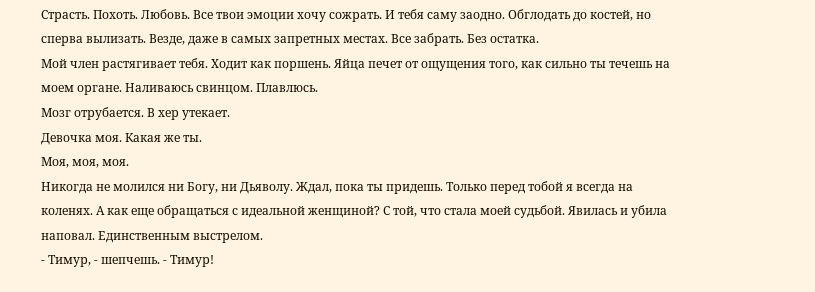Страсть. Похоть. Любовь. Все твои эмоции хочу сожрать. И тебя саму заодно. Обглодать до костей, но сперва вылизать. Везде, даже в самых запретных местах. Все забрать. Без остатка.
Мой член растягивает тебя. Ходит как поршень. Яйца печет от ощущения того, как сильно ты течешь на моем органе. Наливаюсь свинцом. Плавлюсь.
Мозг отрубается. В хер утекает.
Девочка моя. Какая же ты.
Моя, моя, моя.
Никогда не молился ни Богу, ни Дьяволу. Ждал, пока ты придешь. Только перед тобой я всегда на коленях. А как еще обращаться с идеальной женщиной? С той, что стала моей судьбой. Явилась и убила наповал. Единственным выстрелом.
- Тимур, - шепчешь. - Тимур!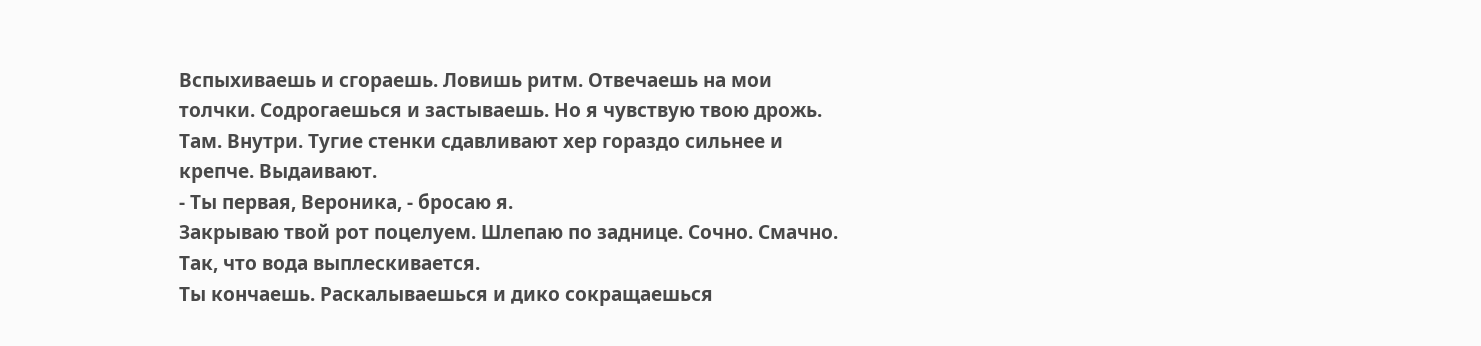Вспыхиваешь и сгораешь. Ловишь ритм. Отвечаешь на мои толчки. Содрогаешься и застываешь. Но я чувствую твою дрожь. Там. Внутри. Тугие стенки сдавливают хер гораздо сильнее и крепче. Выдаивают.
- Ты первая, Вероника, - бросаю я.
Закрываю твой рот поцелуем. Шлепаю по заднице. Сочно. Смачно. Так, что вода выплескивается.
Ты кончаешь. Раскалываешься и дико сокращаешься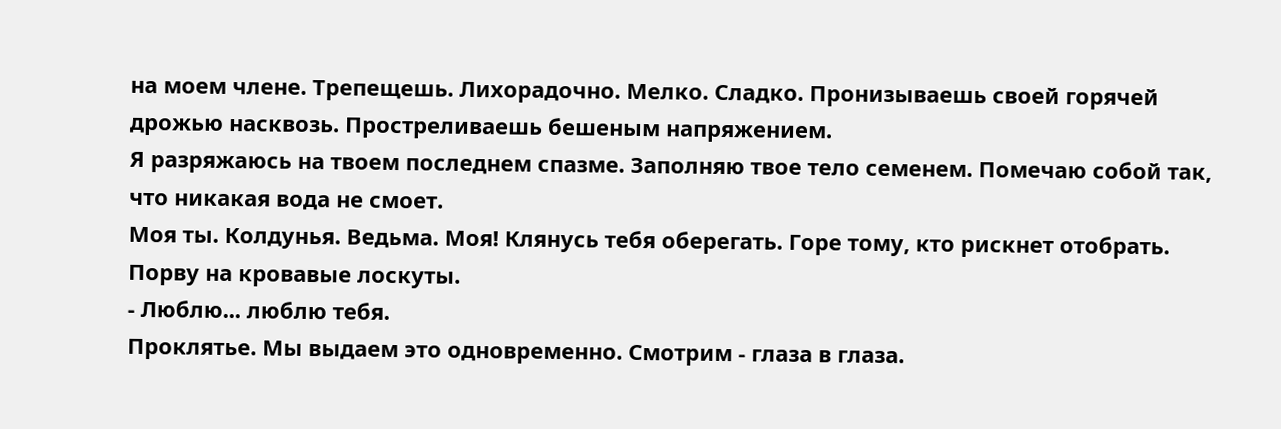на моем члене. Трепещешь. Лихорадочно. Мелко. Сладко. Пронизываешь своей горячей дрожью насквозь. Простреливаешь бешеным напряжением.
Я разряжаюсь на твоем последнем спазме. Заполняю твое тело семенем. Помечаю собой так, что никакая вода не смоет.
Моя ты. Колдунья. Ведьма. Моя! Клянусь тебя оберегать. Горе тому, кто рискнет отобрать. Порву на кровавые лоскуты.
- Люблю... люблю тебя.
Проклятье. Мы выдаем это одновременно. Смотрим - глаза в глаза.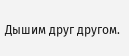Дышим друг другом.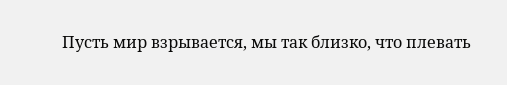Пусть мир взрывается, мы так близко, что плевать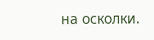на осколки.